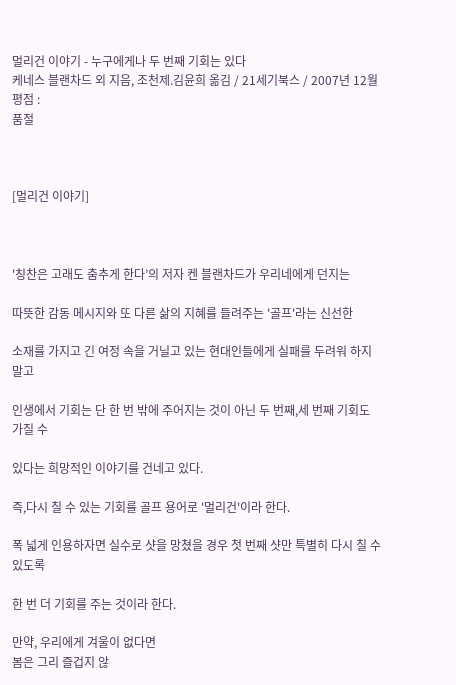멀리건 이야기 - 누구에게나 두 번째 기회는 있다
케네스 블랜차드 외 지음, 조천제.김윤희 옮김 / 21세기북스 / 2007년 12월
평점 :
품절



[멀리건 이야기]



'칭찬은 고래도 춤추게 한다’의 저자 켄 블랜차드가 우리네에게 던지는

따뜻한 감동 메시지와 또 다른 삶의 지혜를 들려주는 '골프'라는 신선한

소재를 가지고 긴 여정 속을 거닐고 있는 현대인들에게 실패를 두려워 하지말고

인생에서 기회는 단 한 번 밖에 주어지는 것이 아닌 두 번째,세 번째 기회도 가질 수

있다는 희망적인 이야기를 건네고 있다.

즉,다시 칠 수 있는 기회를 골프 용어로 '멀리건'이라 한다.

폭 넓게 인용하자면 실수로 샷을 망쳤을 경우 첫 번째 샷만 특별히 다시 칠 수 있도록

한 번 더 기회를 주는 것이라 한다.

만약, 우리에게 겨울이 없다면
봄은 그리 즐겁지 않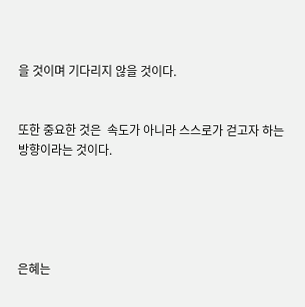을 것이며 기다리지 않을 것이다.


또한 중요한 것은  속도가 아니라 스스로가 걷고자 하는 방향이라는 것이다.





은혜는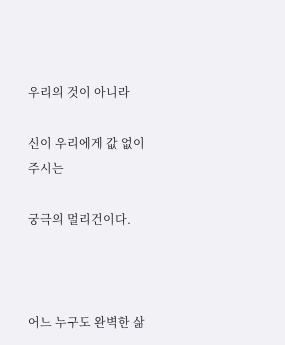우리의 것이 아니라

신이 우리에게 값 없이 주시는

궁극의 멀리건이다.



어느 누구도 완벽한 삶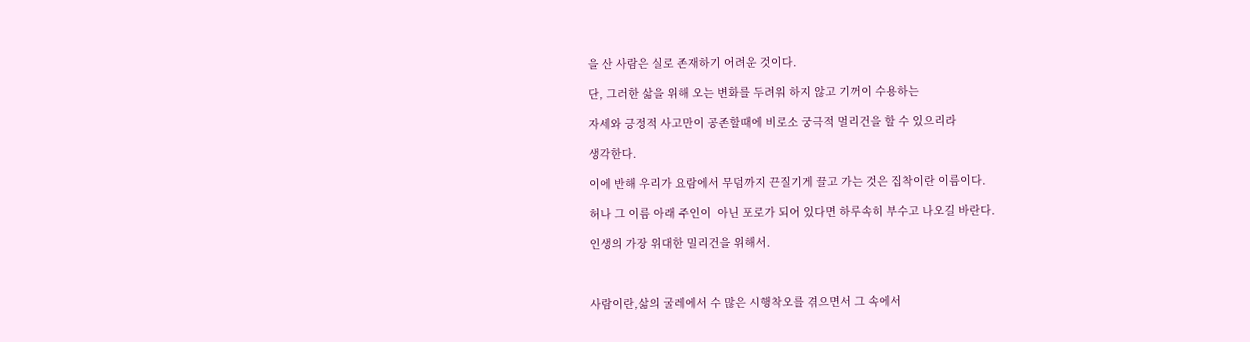을 산 사람은 실로 존재하기 어려운 것이다.

단, 그러한 삶을 위해 오는 변화를 두려워 하지 않고 기꺼이 수용하는

자세와 긍정적 사고만이 공존할때에 비로소 궁극적 멀리건을 할 수 있으리라

생각한다.

이에 반해 우리가 요람에서 무덤까지 끈질기게 끌고 가는 것은 집착이란 이름이다.

허나 그 이름 아래 주인이  아닌 포로가 되어 있다면 하루속히 부수고 나오길 바란다.

인생의 가장 위대한 밀리건을 위해서.



사람이란,삶의 굴레에서 수 많은 시행착오를 겪으면서 그 속에서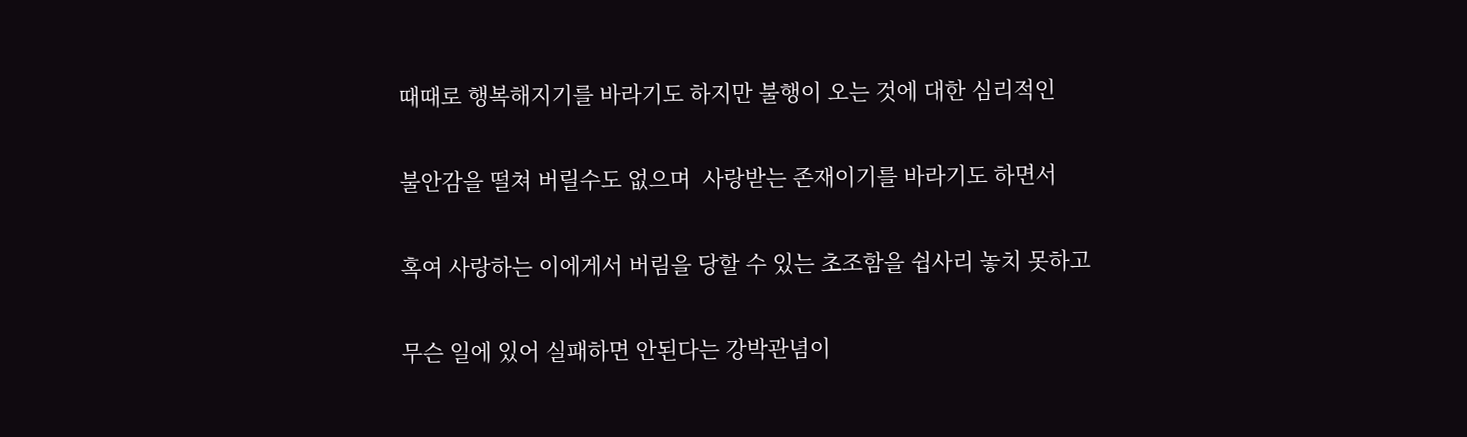때때로 행복해지기를 바라기도 하지만 불행이 오는 것에 대한 심리적인

불안감을 떨쳐 버릴수도 없으며  사랑받는 존재이기를 바라기도 하면서

혹여 사랑하는 이에게서 버림을 당할 수 있는 초조함을 쉽사리 놓치 못하고

무슨 일에 있어 실패하면 안된다는 강박관념이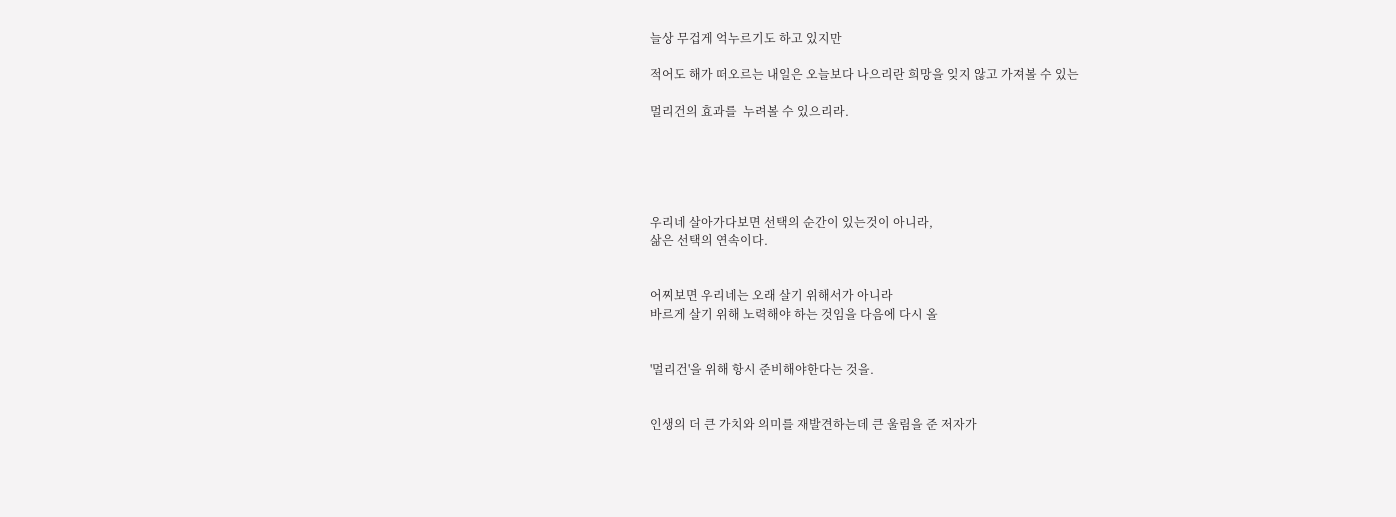늘상 무겁게 억누르기도 하고 있지만

적어도 해가 떠오르는 내일은 오늘보다 나으리란 희망을 잊지 않고 가져볼 수 있는

멀리건의 효과를  누려볼 수 있으리라.





우리네 살아가다보면 선택의 순간이 있는것이 아니라,
삶은 선택의 연속이다.


어찌보면 우리네는 오래 살기 위해서가 아니라
바르게 살기 위해 노력해야 하는 것임을 다음에 다시 올


'멀리건'을 위해 항시 준비해야한다는 것을.


인생의 더 큰 가치와 의미를 재발견하는데 큰 울림을 준 저자가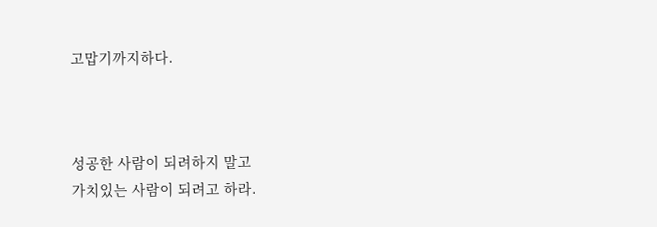고맙기까지하다.



성공한 사람이 되려하지 말고
가치있는 사람이 되려고 하라.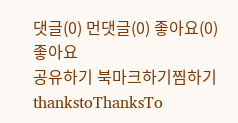댓글(0) 먼댓글(0) 좋아요(0)
좋아요
공유하기 북마크하기찜하기 thankstoThanksTo